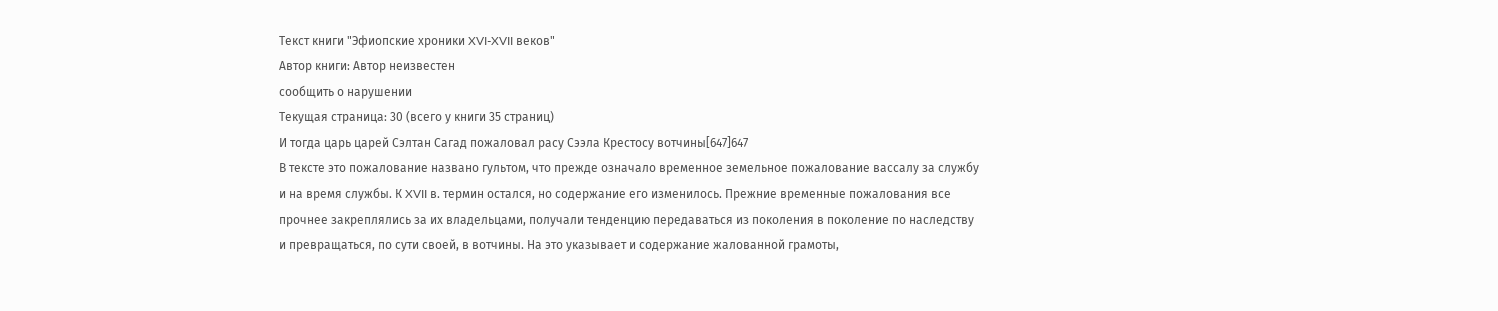Текст книги "Эфиопские хроники XVI-XVII веков"
Автор книги: Автор неизвестен
сообщить о нарушении
Текущая страница: 30 (всего у книги 35 страниц)
И тогда царь царей Сэлтан Сагад пожаловал расу Сээла Крестосу вотчины[647]647
В тексте это пожалование названо гультом, что прежде означало временное земельное пожалование вассалу за службу и на время службы. К XVII в. термин остался, но содержание его изменилось. Прежние временные пожалования все прочнее закреплялись за их владельцами, получали тенденцию передаваться из поколения в поколение по наследству и превращаться, по сути своей, в вотчины. На это указывает и содержание жалованной грамоты,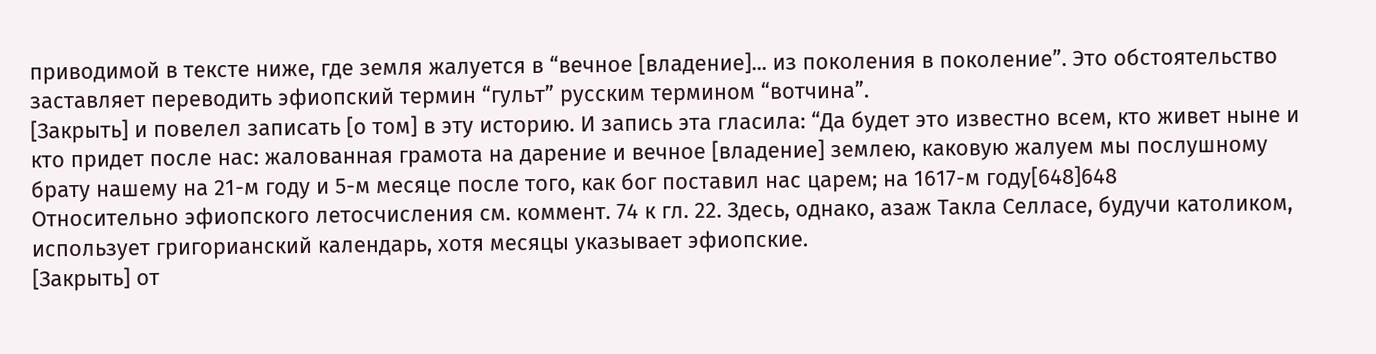приводимой в тексте ниже, где земля жалуется в “вечное [владение]... из поколения в поколение”. Это обстоятельство заставляет переводить эфиопский термин “гульт” русским термином “вотчина”.
[Закрыть] и повелел записать [о том] в эту историю. И запись эта гласила: “Да будет это известно всем, кто живет ныне и кто придет после нас: жалованная грамота на дарение и вечное [владение] землею, каковую жалуем мы послушному брату нашему на 21-м году и 5-м месяце после того, как бог поставил нас царем; на 1617-м году[648]648
Относительно эфиопского летосчисления см. коммент. 74 к гл. 22. Здесь, однако, азаж Такла Селласе, будучи католиком, использует григорианский календарь, хотя месяцы указывает эфиопские.
[Закрыть] от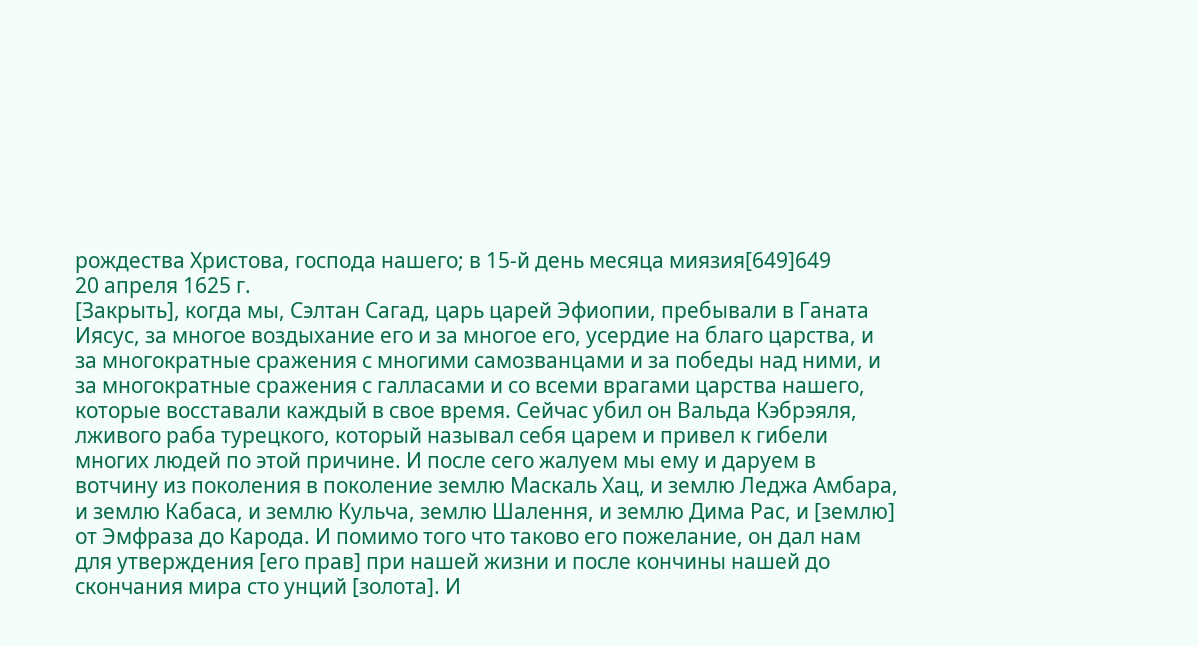рождества Христова, господа нашего; в 15-й день месяца миязия[649]649
20 апреля 1625 г.
[Закрыть], когда мы, Сэлтан Сагад, царь царей Эфиопии, пребывали в Ганата Иясус, за многое воздыхание его и за многое его, усердие на благо царства, и за многократные сражения с многими самозванцами и за победы над ними, и за многократные сражения с галласами и со всеми врагами царства нашего, которые восставали каждый в свое время. Сейчас убил он Вальда Кэбрэяля, лживого раба турецкого, который называл себя царем и привел к гибели многих людей по этой причине. И после сего жалуем мы ему и даруем в вотчину из поколения в поколение землю Маскаль Хац, и землю Леджа Амбара, и землю Кабаса, и землю Кульча, землю Шалення, и землю Дима Рас, и [землю] от Эмфраза до Карода. И помимо того что таково его пожелание, он дал нам для утверждения [его прав] при нашей жизни и после кончины нашей до скончания мира сто унций [золота]. И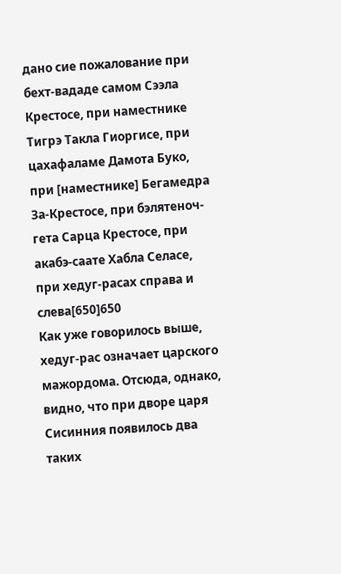дано сие пожалование при бехт-вададе самом Сээла Крестосе, при наместнике Тигрэ Такла Гиоргисе, при цахафаламе Дамота Буко, при [наместнике] Бегамедра За-Крестосе, при бэлятеноч-гета Сарца Крестосе, при акабэ-саате Хабла Селасе, при хедуг-расах справа и слева[650]650
Как уже говорилось выше, хедуг-рас означает царского мажордома. Отсюда, однако, видно, что при дворе царя Сисинния появилось два таких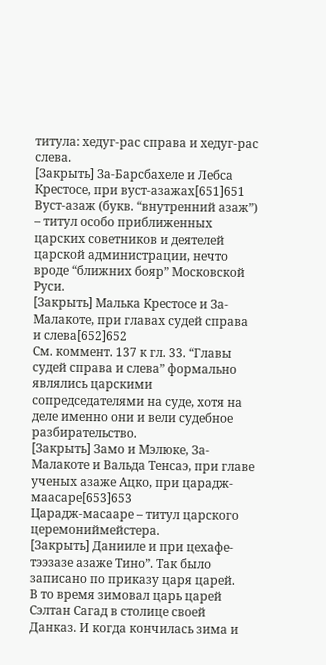титула: хедуг-рас справа и хедуг-рас слева.
[Закрыть] За-Барсбахеле и Лебса Крестосе, при вуст-азажах[651]651
Вуст-азаж (букв. “внутренний азаж”) – титул особо приближенных царских советников и деятелей царской администрации, нечто вроде “ближних бояр” Московской Руси.
[Закрыть] Малька Крестосе и За-Малакоте, при главах судей справа и слева[652]652
См. коммент. 137 к гл. 33. “Главы судей справа и слева” формально являлись царскими сопредседателями на суде, хотя на деле именно они и вели судебное разбирательство.
[Закрыть] Замо и Мэлюке, За-Малакоте и Вальда Тенсаэ, при главе ученых азаже Ацко, при царадж-маасаре[653]653
Царадж-масааре – титул царского церемониймейстера.
[Закрыть] Данииле и при цехафе-тээзазе азаже Тино”. Так было записано по приказу царя царей.
В то время зимовал царь царей Сэлтан Сагад в столице своей Данказ. И когда кончилась зима и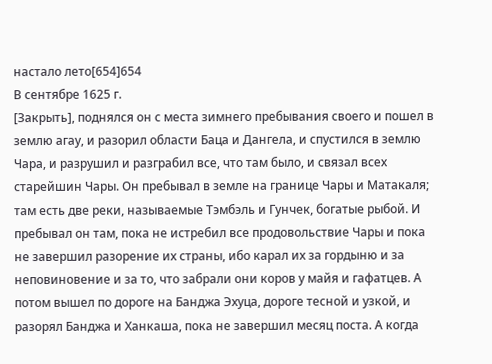настало лето[654]654
В сентябре 1625 г.
[Закрыть], поднялся он с места зимнего пребывания своего и пошел в землю агау, и разорил области Баца и Дангела, и спустился в землю Чара, и разрушил и разграбил все, что там было, и связал всех старейшин Чары. Он пребывал в земле на границе Чары и Матакаля; там есть две реки, называемые Тэмбэль и Гунчек, богатые рыбой. И пребывал он там, пока не истребил все продовольствие Чары и пока не завершил разорение их страны, ибо карал их за гордыню и за неповиновение и за то, что забрали они коров у майя и гафатцев. А потом вышел по дороге на Банджа Эхуца, дороге тесной и узкой, и разорял Банджа и Ханкаша, пока не завершил месяц поста. А когда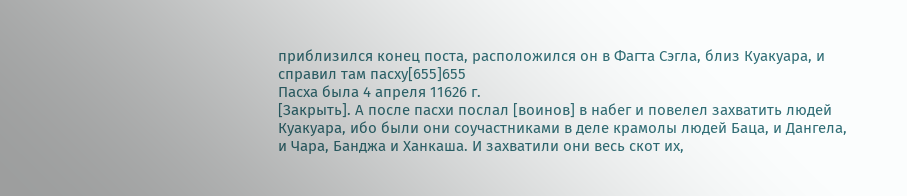приблизился конец поста, расположился он в Фагта Сэгла, близ Куакуара, и справил там пасху[655]655
Пасха была 4 апреля 11626 г.
[Закрыть]. А после пасхи послал [воинов] в набег и повелел захватить людей Куакуара, ибо были они соучастниками в деле крамолы людей Баца, и Дангела, и Чара, Банджа и Ханкаша. И захватили они весь скот их,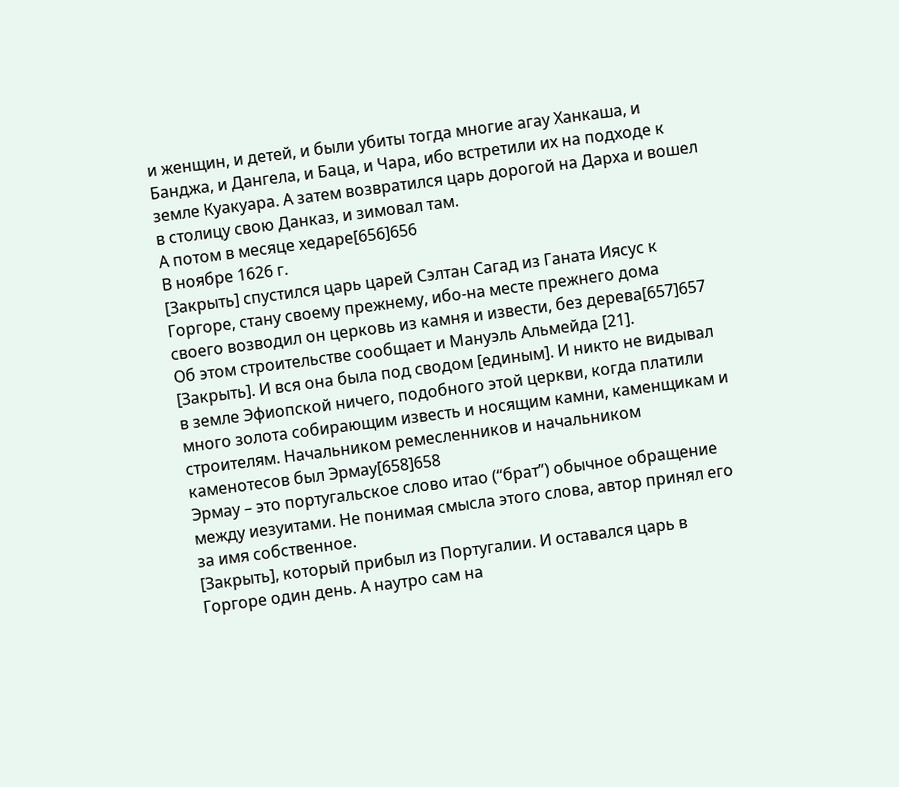и женщин, и детей, и были убиты тогда многие агау Ханкаша, и Банджа, и Дангела, и Баца, и Чара, ибо встретили их на подходе к земле Куакуара. А затем возвратился царь дорогой на Дарха и вошел в столицу свою Данказ, и зимовал там.
А потом в месяце хедаре[656]656
В ноябре 1626 г.
[Закрыть] спустился царь царей Сэлтан Сагад из Ганата Иясус к Горгоре, стану своему прежнему, ибо-на месте прежнего дома своего возводил он церковь из камня и извести, без дерева[657]657
Об этом строительстве сообщает и Мануэль Альмейда [21].
[Закрыть]. И вся она была под сводом [единым]. И никто не видывал в земле Эфиопской ничего, подобного этой церкви, когда платили много золота собирающим известь и носящим камни, каменщикам и строителям. Начальником ремесленников и начальником каменотесов был Эрмау[658]658
Эрмау – это португальское слово итао (“брат”) обычное обращение между иезуитами. Не понимая смысла этого слова, автор принял его за имя собственное.
[Закрыть], который прибыл из Португалии. И оставался царь в Горгоре один день. А наутро сам на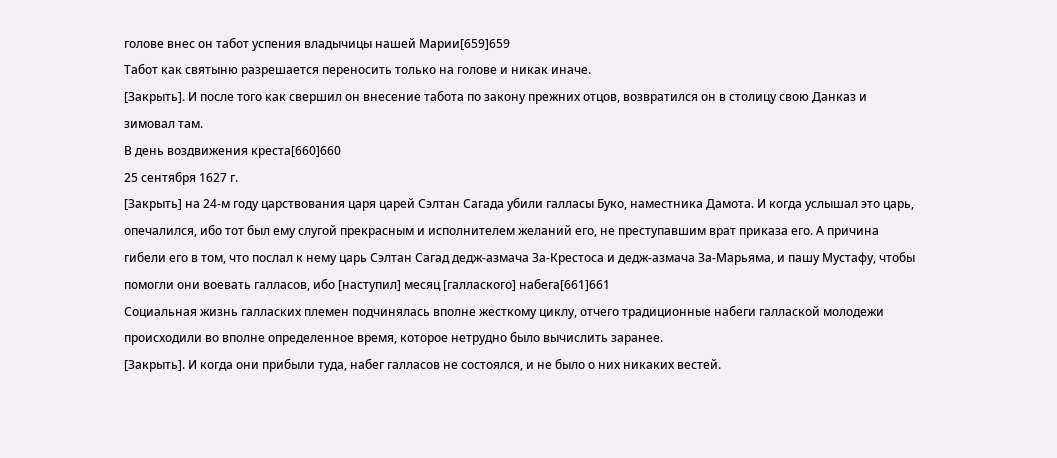голове внес он табот успения владычицы нашей Марии[659]659
Табот как святыню разрешается переносить только на голове и никак иначе.
[Закрыть]. И после того как свершил он внесение табота по закону прежних отцов, возвратился он в столицу свою Данказ и зимовал там.
В день воздвижения креста[660]660
25 сентября 1627 г.
[Закрыть] на 24-м году царствования царя царей Сэлтан Сагада убили галласы Буко, наместника Дамота. И когда услышал это царь, опечалился, ибо тот был ему слугой прекрасным и исполнителем желаний его, не преступавшим врат приказа его. А причина гибели его в том, что послал к нему царь Сэлтан Сагад дедж-азмача За-Крестоса и дедж-азмача За-Марьяма, и пашу Мустафу, чтобы помогли они воевать галласов, ибо [наступил] месяц [галлаского] набега[661]661
Социальная жизнь галласких племен подчинялась вполне жесткому циклу, отчего традиционные набеги галлаской молодежи происходили во вполне определенное время, которое нетрудно было вычислить заранее.
[Закрыть]. И когда они прибыли туда, набег галласов не состоялся, и не было о них никаких вестей.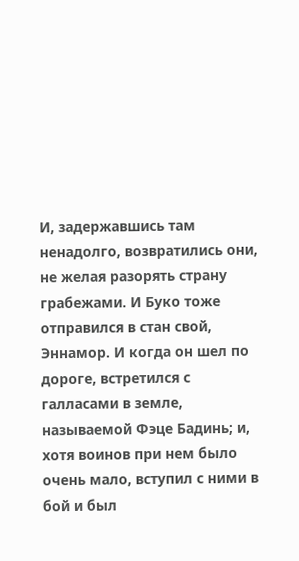И, задержавшись там ненадолго, возвратились они, не желая разорять страну грабежами. И Буко тоже отправился в стан свой, Эннамор. И когда он шел по дороге, встретился с галласами в земле, называемой Фэце Бадинь; и, хотя воинов при нем было очень мало, вступил с ними в бой и был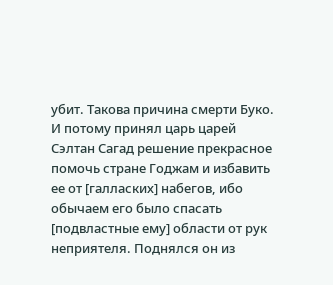убит. Такова причина смерти Буко.
И потому принял царь царей Сэлтан Сагад решение прекрасное помочь стране Годжам и избавить ее от [галласких] набегов, ибо обычаем его было спасать [подвластные ему] области от рук неприятеля. Поднялся он из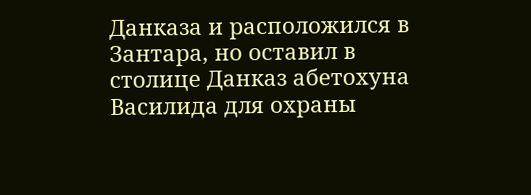Данказа и расположился в Зантара, но оставил в столице Данказ абетохуна Василида для охраны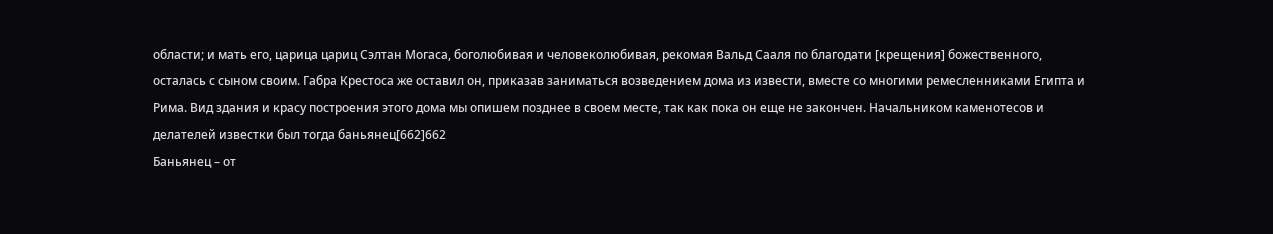области; и мать его, царица цариц Сэлтан Могаса, боголюбивая и человеколюбивая, рекомая Вальд Сааля по благодати [крещения] божественного, осталась с сыном своим. Габра Крестоса же оставил он, приказав заниматься возведением дома из извести, вместе со многими ремесленниками Египта и Рима. Вид здания и красу построения этого дома мы опишем позднее в своем месте, так как пока он еще не закончен. Начальником каменотесов и делателей известки был тогда баньянец[662]662
Баньянец – от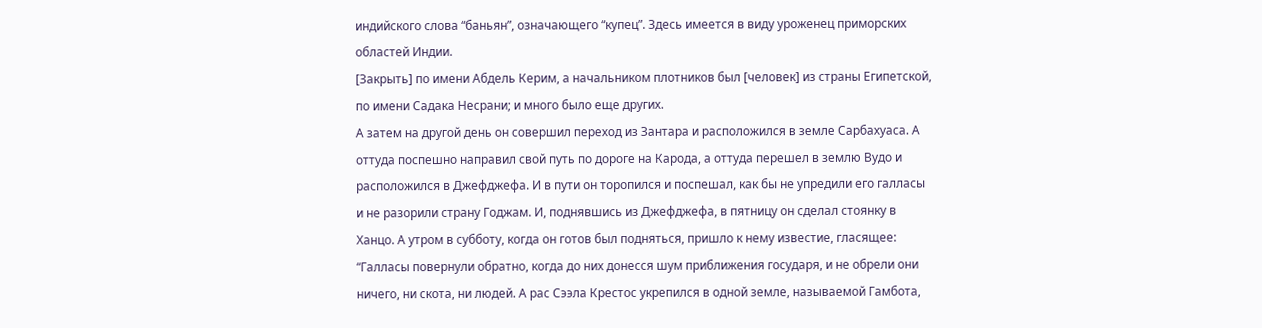индийского слова “баньян”, означающего “купец”. Здесь имеется в виду уроженец приморских областей Индии.
[Закрыть] по имени Абдель Керим, а начальником плотников был [человек] из страны Египетской, по имени Садака Несрани; и много было еще других.
А затем на другой день он совершил переход из Зантара и расположился в земле Сарбахуаса. А оттуда поспешно направил свой путь по дороге на Карода, а оттуда перешел в землю Вудо и расположился в Джефджефа. И в пути он торопился и поспешал, как бы не упредили его галласы и не разорили страну Годжам. И, поднявшись из Джефджефа, в пятницу он сделал стоянку в Ханцо. А утром в субботу, когда он готов был подняться, пришло к нему известие, гласящее: “Галласы повернули обратно, когда до них донесся шум приближения государя, и не обрели они ничего, ни скота, ни людей. А рас Сээла Крестос укрепился в одной земле, называемой Гамбота,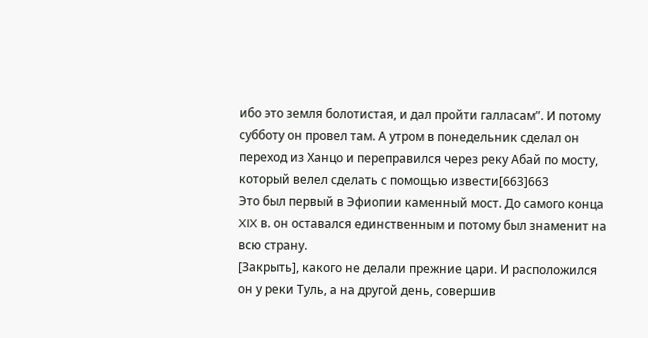ибо это земля болотистая, и дал пройти галласам”. И потому субботу он провел там. А утром в понедельник сделал он переход из Ханцо и переправился через реку Абай по мосту, который велел сделать с помощью извести[663]663
Это был первый в Эфиопии каменный мост. До самого конца XIX в. он оставался единственным и потому был знаменит на всю страну.
[Закрыть], какого не делали прежние цари. И расположился он у реки Туль, а на другой день, совершив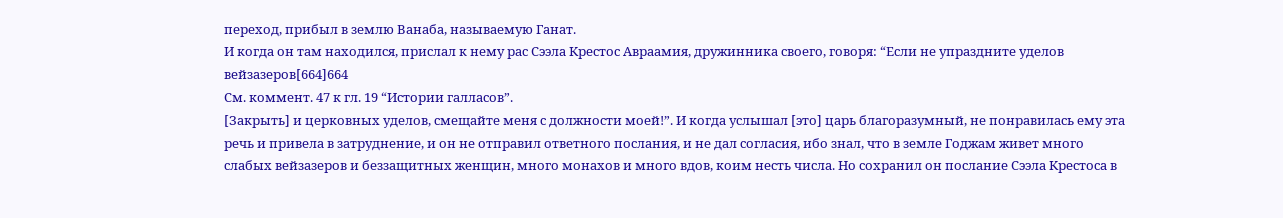переход, прибыл в землю Ванаба, называемую Ганат.
И когда он там находился, прислал к нему рас Сээла Крестос Авраамия, дружинника своего, говоря: “Если не упраздните уделов вейзазеров[664]664
См. коммент. 47 к гл. 19 “Истории галласов”.
[Закрыть] и церковных уделов, смещайте меня с должности моей!”. И когда услышал [это] царь благоразумный, не понравилась ему эта речь и привела в затруднение, и он не отправил ответного послания, и не дал согласия, ибо знал, что в земле Годжам живет много слабых вейзазеров и беззащитных женщин, много монахов и много вдов, коим несть числа. Но сохранил он послание Сээла Крестоса в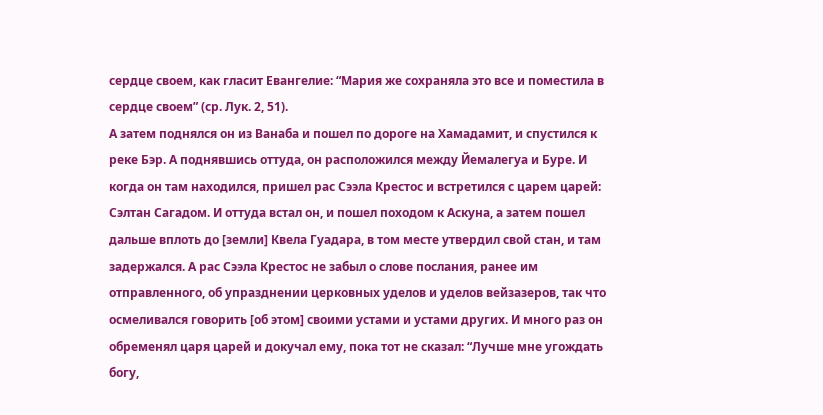сердце своем, как гласит Евангелие: “Мария же сохраняла это все и поместила в сердце своем” (ср. Лук. 2, 51).
А затем поднялся он из Ванаба и пошел по дороге на Хамадамит, и спустился к реке Бэр. А поднявшись оттуда, он расположился между Йемалегуа и Буре. И когда он там находился, пришел рас Сээла Крестос и встретился с царем царей: Сэлтан Сагадом. И оттуда встал он, и пошел походом к Аскуна, а затем пошел дальше вплоть до [земли] Квела Гуадара, в том месте утвердил свой стан, и там задержался. А рас Сээла Крестос не забыл о слове послания, ранее им отправленного, об упразднении церковных уделов и уделов вейзазеров, так что осмеливался говорить [об этом] своими устами и устами других. И много раз он обременял царя царей и докучал ему, пока тот не сказал: “Лучше мне угождать богу,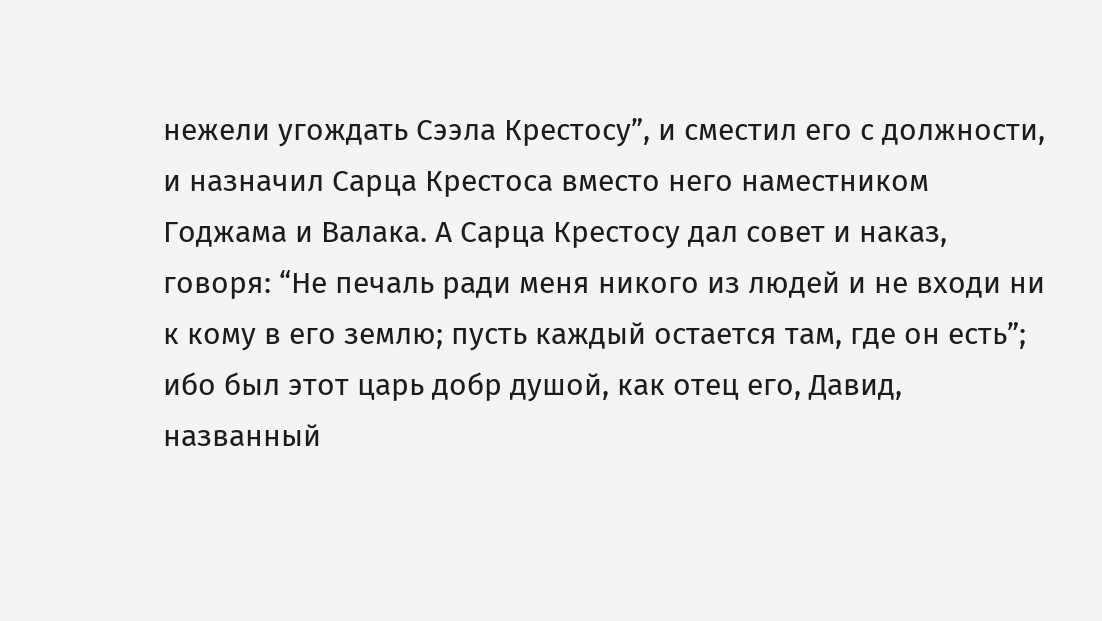нежели угождать Сээла Крестосу”, и сместил его с должности, и назначил Сарца Крестоса вместо него наместником Годжама и Валака. А Сарца Крестосу дал совет и наказ, говоря: “Не печаль ради меня никого из людей и не входи ни к кому в его землю; пусть каждый остается там, где он есть”; ибо был этот царь добр душой, как отец его, Давид, названный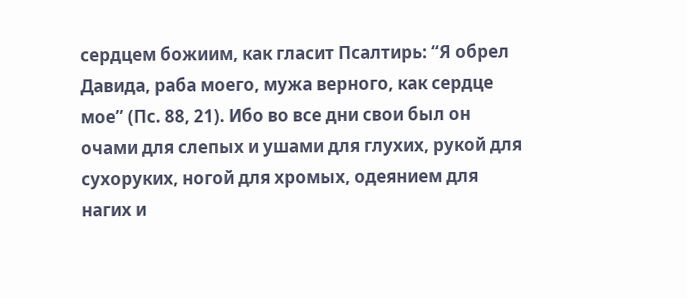сердцем божиим, как гласит Псалтирь: “Я обрел Давида, раба моего, мужа верного, как сердце мое” (Пс. 88, 21). Ибо во все дни свои был он очами для слепых и ушами для глухих, рукой для сухоруких, ногой для хромых, одеянием для нагих и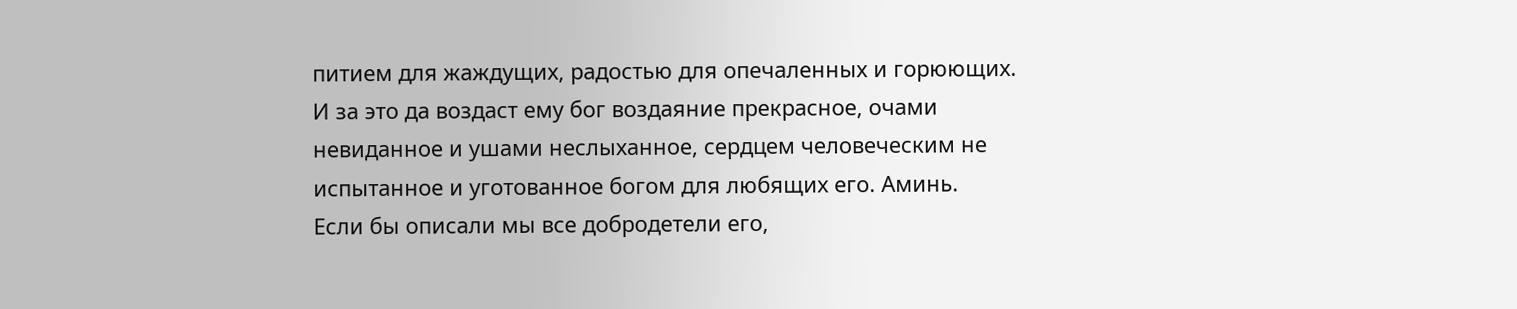питием для жаждущих, радостью для опечаленных и горюющих. И за это да воздаст ему бог воздаяние прекрасное, очами невиданное и ушами неслыханное, сердцем человеческим не испытанное и уготованное богом для любящих его. Аминь.
Если бы описали мы все добродетели его,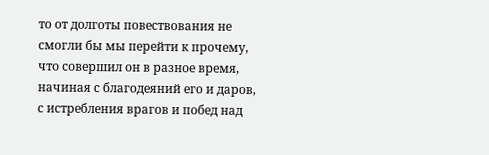то от долготы повествования не смогли бы мы перейти к прочему, что совершил он в разное время, начиная с благодеяний его и даров, с истребления врагов и побед над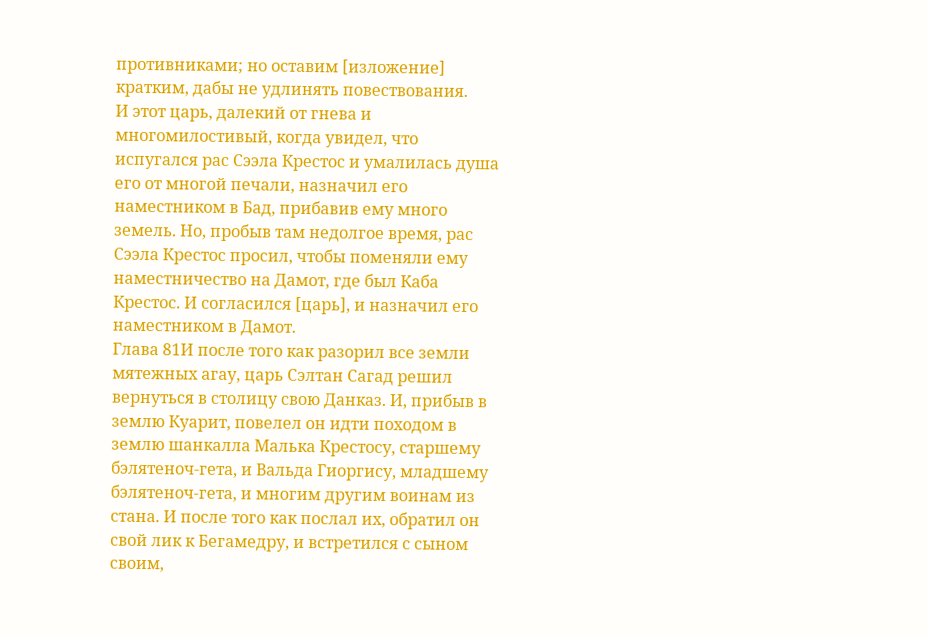противниками; но оставим [изложение] кратким, дабы не удлинять повествования.
И этот царь, далекий от гнева и многомилостивый, когда увидел, что испугался рас Сээла Крестос и умалилась душа его от многой печали, назначил его наместником в Бад, прибавив ему много земель. Но, пробыв там недолгое время, рас Сээла Крестос просил, чтобы поменяли ему наместничество на Дамот, где был Каба Крестос. И согласился [царь], и назначил его наместником в Дамот.
Глава 81И после того как разорил все земли мятежных агау, царь Сэлтан Сагад решил вернуться в столицу свою Данказ. И, прибыв в землю Куарит, повелел он идти походом в землю шанкалла Малька Крестосу, старшему бэлятеноч-гета, и Вальда Гиоргису, младшему бэлятеноч-гета, и многим другим воинам из стана. И после того как послал их, обратил он свой лик к Бегамедру, и встретился с сыном своим,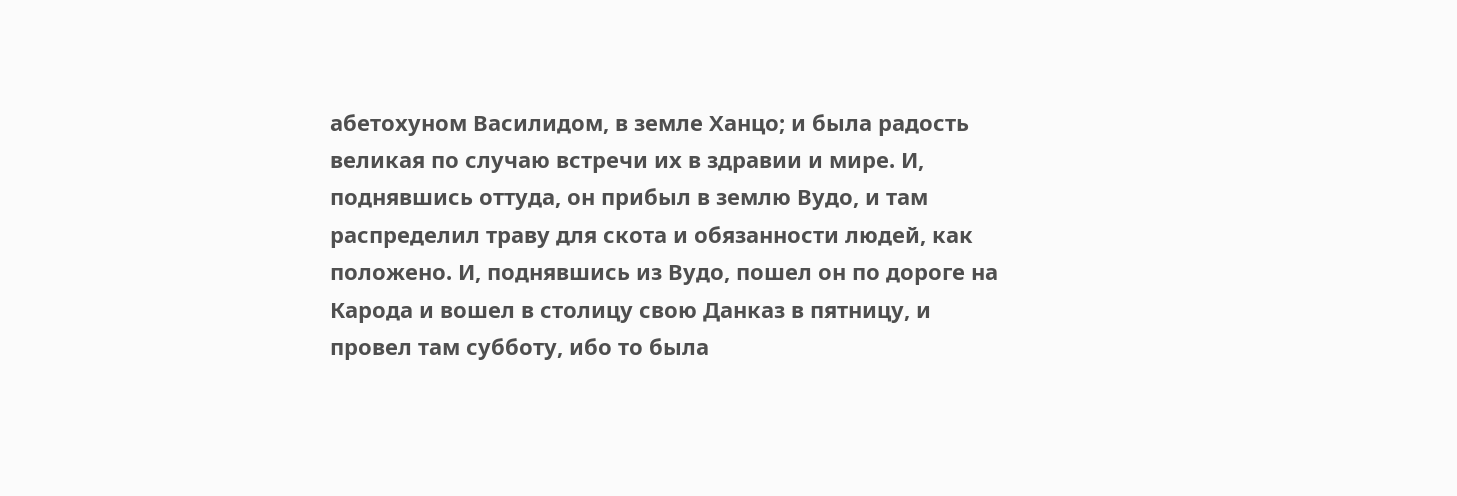абетохуном Василидом, в земле Ханцо; и была радость великая по случаю встречи их в здравии и мире. И, поднявшись оттуда, он прибыл в землю Вудо, и там распределил траву для скота и обязанности людей, как положено. И, поднявшись из Вудо, пошел он по дороге на Карода и вошел в столицу свою Данказ в пятницу, и провел там субботу, ибо то была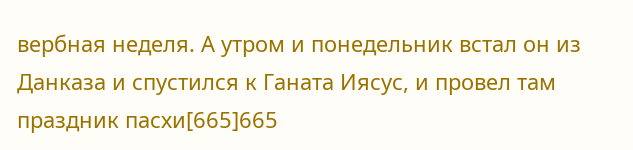вербная неделя. А утром и понедельник встал он из Данказа и спустился к Ганата Иясус, и провел там праздник пасхи[665]665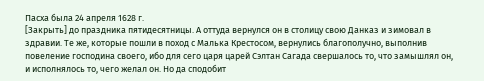Пасха была 24 апреля 1628 г.
[Закрыть] до праздника пятидесятницы. А оттуда вернулся он в столицу свою Данказ и зимовал в здравии. Те же, которые пошли в поход с Малька Крестосом, вернулись благополучно, выполнив повеление господина своего, ибо для сего царя царей Сэлтан Сагада свершалось то, что замышлял он, и исполнялось то, чего желал он. Но да сподобит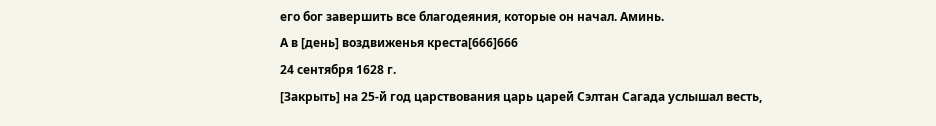его бог завершить все благодеяния, которые он начал. Аминь.
А в [день] воздвиженья креста[666]666
24 сентября 1628 г.
[Закрыть] на 25-й год царствования царь царей Сэлтан Сагада услышал весть,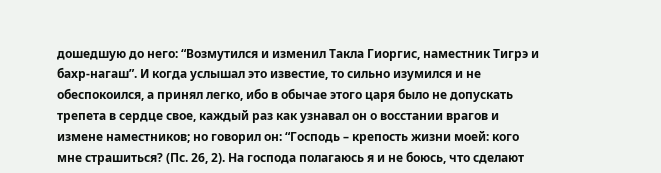дошедшую до него: “Возмутился и изменил Такла Гиоргис, наместник Тигрэ и бахр-нагаш”. И когда услышал это известие, то сильно изумился и не обеспокоился, а принял легко, ибо в обычае этого царя было не допускать трепета в сердце свое, каждый раз как узнавал он о восстании врагов и измене наместников; но говорил он: “Господь – крепость жизни моей: кого мне страшиться? (Пс. 26, 2). На господа полагаюсь я и не боюсь, что сделают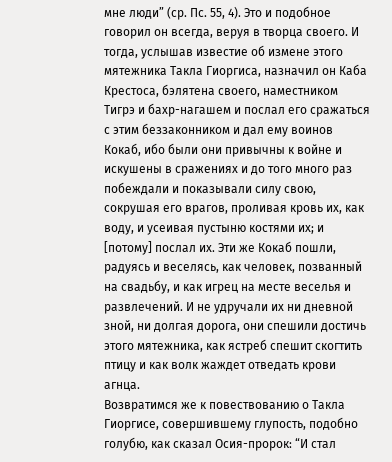мне люди” (ср. Пс. 55, 4). Это и подобное говорил он всегда, веруя в творца своего. И тогда, услышав известие об измене этого мятежника Такла Гиоргиса, назначил он Каба Крестоса, бэлятена своего, наместником Тигрэ и бахр-нагашем и послал его сражаться с этим беззаконником и дал ему воинов Кокаб, ибо были они привычны к войне и искушены в сражениях и до того много раз побеждали и показывали силу свою, сокрушая его врагов, проливая кровь их, как воду, и усеивая пустыню костями их; и [потому] послал их. Эти же Кокаб пошли, радуясь и веселясь, как человек, позванный на свадьбу, и как игрец на месте веселья и развлечений. И не удручали их ни дневной зной, ни долгая дорога, они спешили достичь этого мятежника, как ястреб спешит скогтить птицу и как волк жаждет отведать крови агнца.
Возвратимся же к повествованию о Такла Гиоргисе, совершившему глупость, подобно голубю, как сказал Осия-пророк: “И стал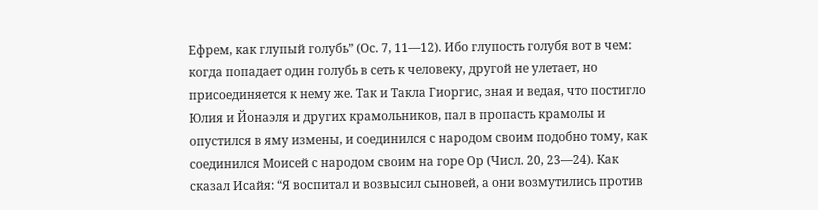Ефрем, как глупый голубь” (Ос. 7, 11—12). Ибо глупость голубя вот в чем: когда попадает один голубь в сеть к человеку, другой не улетает, но присоединяется к нему же. Так и Такла Гиоргис, зная и ведая, что постигло Юлия и Йонаэля и других крамольников, пал в пропасть крамолы и опустился в яму измены, и соединился с народом своим подобно тому, как соединился Моисей с народом своим на горе Ор (Числ. 20, 23—24). Как сказал Исайя: “Я воспитал и возвысил сыновей, а они возмутились против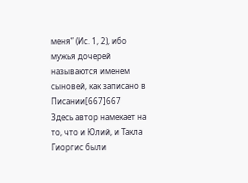меня” (Ис. 1, 2), ибо мужья дочерей называются именем сыновей, как записано в Писании[667]667
Здесь автор намекает на то, что и Юлий, и Такла Гиоргис были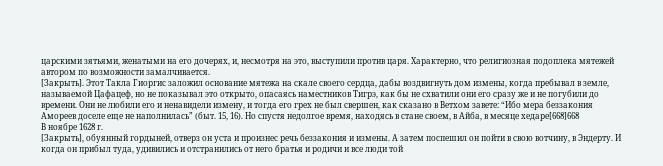царскими зятьями, женатыми на его дочерях, и, несмотря на это, выступили против царя. Характерно, что религиозная подоплека мятежей автором по возможности замалчивается.
[Закрыть]. Этот Такла Гиоргис заложил основание мятежа на скале своего сердца, дабы воздвигнуть дом измены, когда пребывал в земле, называемой Цафацеф, но не показывал это открыто, опасаясь наместников Тигрэ, как бы не схватили они его сразу же и не погубили до времени. Они не любили его и ненавидели измену, и тогда его грех не был свершен, как сказано в Ветхом завете: “Ибо мера беззакония Амореев доселе еще не наполнилась” (быт. 15, 16). Но спустя недолгое время, находясь в стане своем, в Айба, в месяце хедаре[668]668
В ноябре 1628 г.
[Закрыть], обуянный гордыней, отверз он уста и произнес речь беззакония и измены. А затем поспешил он пойти в свою вотчину, в Эндерту. И когда он прибыл туда, удивились и отстранились от него братья и родичи и все люди той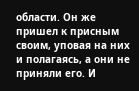области. Он же пришел к присным своим, уповая на них и полагаясь, а они не приняли его. И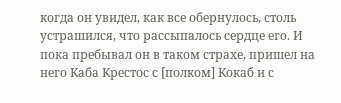когда он увидел, как все обернулось, столь устрашился, что рассыпалось сердце его. И пока пребывал он в таком страхе, пришел на него Каба Крестос с [полком] Кокаб и с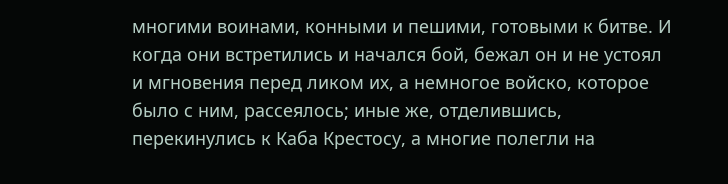многими воинами, конными и пешими, готовыми к битве. И когда они встретились и начался бой, бежал он и не устоял и мгновения перед ликом их, а немногое войско, которое было с ним, рассеялось; иные же, отделившись, перекинулись к Каба Крестосу, а многие полегли на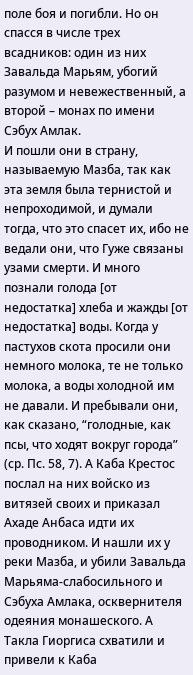поле боя и погибли. Но он спасся в числе трех всадников: один из них Завальда Марьям, убогий разумом и невежественный, а второй – монах по имени Сэбух Амлак.
И пошли они в страну, называемую Мазба, так как эта земля была тернистой и непроходимой, и думали тогда, что это спасет их, ибо не ведали они, что Гуже связаны узами смерти. И много познали голода [от недостатка] хлеба и жажды [от недостатка] воды. Когда у пастухов скота просили они немного молока, те не только молока, а воды холодной им не давали. И пребывали они, как сказано, “голодные, как псы, что ходят вокруг города” (ср. Пс. 58, 7). А Каба Крестос послал на них войско из витязей своих и приказал Ахаде Анбаса идти их проводником. И нашли их у реки Мазба, и убили Завальда Марьяма-слабосильного и Сэбуха Амлака, осквернителя одеяния монашеского. А Такла Гиоргиса схватили и привели к Каба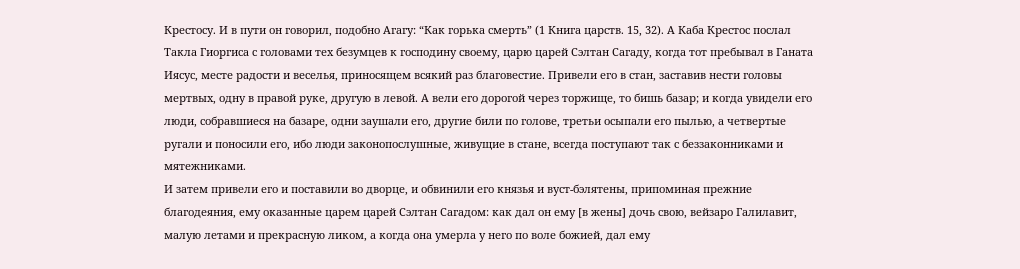Крестосу. И в пути он говорил, подобно Агагу: “Как горька смерть” (1 Книга царств. 15, 32). А Каба Крестос послал Такла Гиоргиса с головами тех безумцев к господину своему, царю царей Сэлтан Сагаду, когда тот пребывал в Ганата Иясус, месте радости и веселья, приносящем всякий раз благовестие. Привели его в стан, заставив нести головы мертвых, одну в правой руке, другую в левой. А вели его дорогой через торжище, то бишь базар; и когда увидели его люди, собравшиеся на базаре, одни заушали его, другие били по голове, третьи осыпали его пылью, а четвертые ругали и поносили его, ибо люди законопослушные, живущие в стане, всегда поступают так с беззаконниками и мятежниками.
И затем привели его и поставили во дворце, и обвинили его князья и вуст-бэлятены, припоминая прежние благодеяния, ему оказанные царем царей Сэлтан Сагадом: как дал он ему [в жены] дочь свою, вейзаро Галилавит, малую летами и прекрасную ликом, а когда она умерла у него по воле божией, дал ему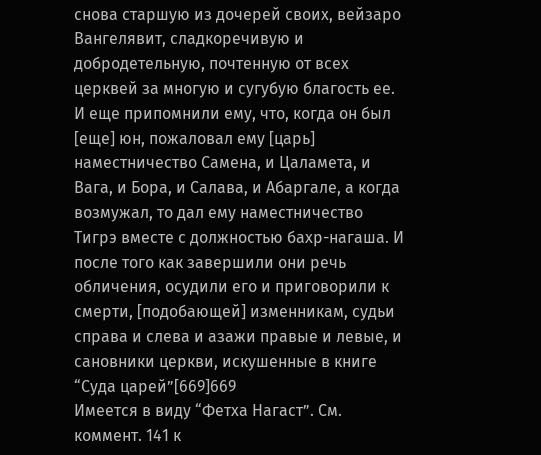снова старшую из дочерей своих, вейзаро Вангелявит, сладкоречивую и добродетельную, почтенную от всех церквей за многую и сугубую благость ее. И еще припомнили ему, что, когда он был [еще] юн, пожаловал ему [царь] наместничество Самена, и Цаламета, и Вага, и Бора, и Салава, и Абаргале, а когда возмужал, то дал ему наместничество Тигрэ вместе с должностью бахр-нагаша. И после того как завершили они речь обличения, осудили его и приговорили к смерти, [подобающей] изменникам, судьи справа и слева и азажи правые и левые, и сановники церкви, искушенные в книге “Суда царей”[669]669
Имеется в виду “Фетха Нагаст”. См. коммент. 141 к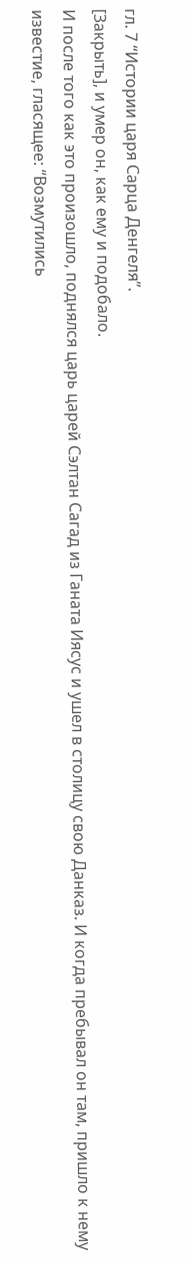гл. 7 “Истории царя Сарца Денгеля”.
[Закрыть], и умер он, как ему и подобало.
И после того как это произошло, поднялся царь царей Сэлтан Сагад из Ганата Иясус и ушел в столицу свою Данказ. И когда пребывал он там, пришло к нему известие, гласящее: “Возмутились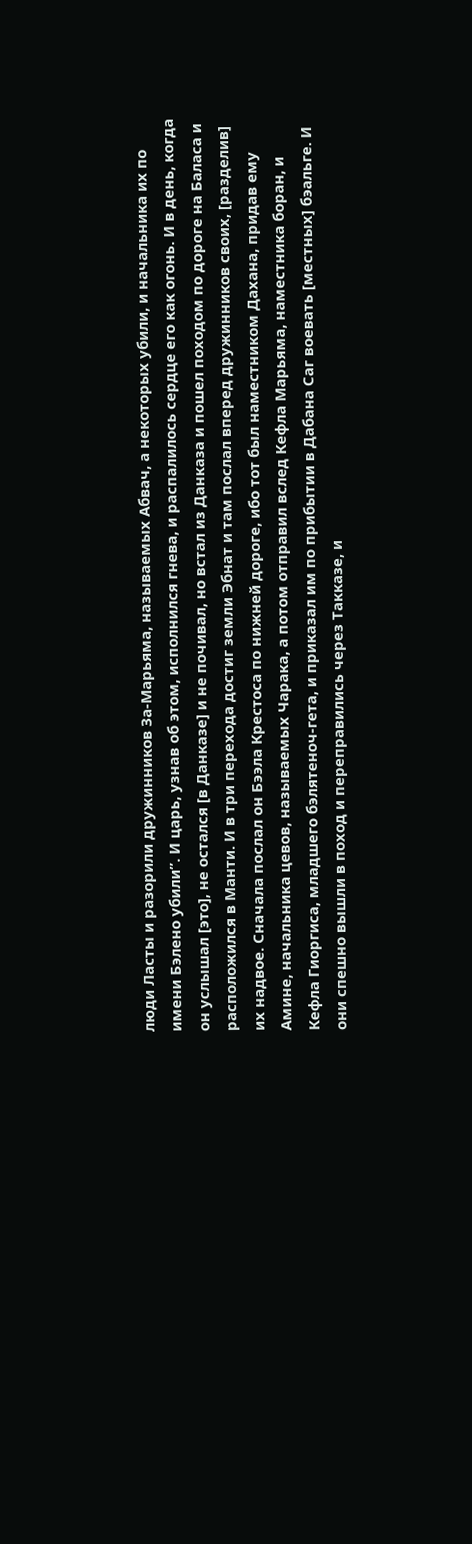люди Ласты и разорили дружинников За-Марьяма, называемых Абвач, а некоторых убили, и начальника их по имени Бэлено убили”. И царь, узнав об этом, исполнился гнева, и распалилось сердце его как огонь. И в день, когда он услышал [это], не остался [в Данказе] и не почивал, но встал из Данказа и пошел походом по дороге на Баласа и расположился в Манти. И в три перехода достиг земли Эбнат и там послал вперед дружинников своих, [разделив] их надвое. Сначала послал он Бээла Крестоса по нижней дороге, ибо тот был наместником Дахана, придав ему Амине, начальника цевов, называемых Чарака, а потом отправил вслед Кефла Марьяма, наместника боран, и Кефла Гиоргиса, младшего бэлятеноч-гета, и приказал им по прибытии в Дабана Саг воевать [местных] бэальге. И они спешно вышли в поход и переправились через Такказе, и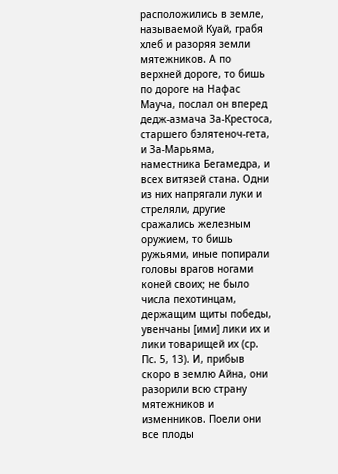расположились в земле, называемой Куай, грабя хлеб и разоряя земли мятежников. А по верхней дороге, то бишь по дороге на Нафас Мауча, послал он вперед дедж-азмача За-Крестоса, старшего бэлятеноч-гета, и За-Марьяма, наместника Бегамедра, и всех витязей стана. Одни из них напрягали луки и стреляли, другие сражались железным оружием, то бишь ружьями, иные попирали головы врагов ногами коней своих; не было числа пехотинцам, держащим щиты победы, увенчаны [ими] лики их и лики товарищей их (ср. Пс. 5, 13). И, прибыв скоро в землю Айна, они разорили всю страну мятежников и изменников. Поели они все плоды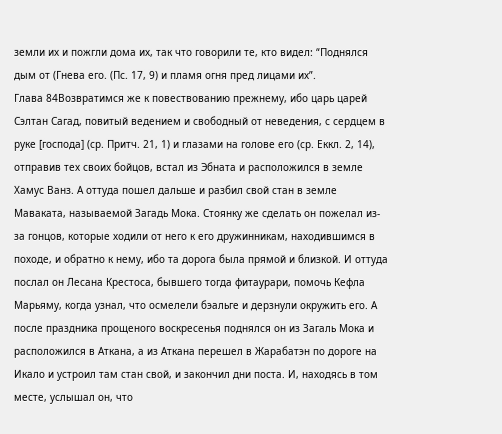земли их и пожгли дома их, так что говорили те, кто видел: “Поднялся дым от (Гнева его. (Пс. 17, 9) и пламя огня пред лицами их”.
Глава 84Возвратимся же к повествованию прежнему, ибо царь царей Сэлтан Сагад, повитый ведением и свободный от неведения, с сердцем в руке [господа] (ср. Притч. 21, 1) и глазами на голове его (ср. Еккл. 2, 14), отправив тех своих бойцов, встал из Эбната и расположился в земле Хамус Ванз. А оттуда пошел дальше и разбил свой стан в земле Маваката, называемой Загадь Мока. Стоянку же сделать он пожелал из-за гонцов, которые ходили от него к его дружинникам, находившимся в походе, и обратно к нему, ибо та дорога была прямой и близкой. И оттуда послал он Лесана Крестоса, бывшего тогда фитаурари, помочь Кефла Марьяму, когда узнал, что осмелели бэальге и дерзнули окружить его. А после праздника прощеного воскресенья поднялся он из Загаль Мока и расположился в Аткана, а из Аткана перешел в Жарабатэн по дороге на Икало и устроил там стан свой, и закончил дни поста. И, находясь в том месте, услышал он, что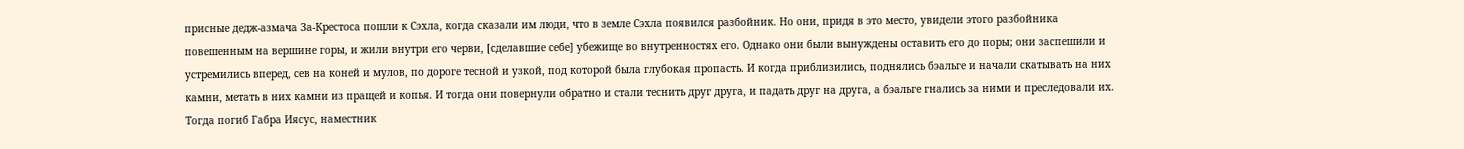присные дедж-азмача За-Крестоса пошли к Сэхла, когда сказали им люди, что в земле Сэхла появился разбойник. Но они, придя в это место, увидели этого разбойника повешенным на вершине горы, и жили внутри его черви, [сделавшие себе] убежище во внутренностях его. Однако они были вынуждены оставить его до поры; они заспешили и устремились вперед, сев на коней и мулов, по дороге тесной и узкой, под которой была глубокая пропасть. И когда приблизились, поднялись бэальге и начали скатывать на них камни, метать в них камни из пращей и копья. И тогда они повернули обратно и стали теснить друг друга, и падать друг на друга, а бэальге гнались за ними и преследовали их. Тогда погиб Габра Иясус, наместник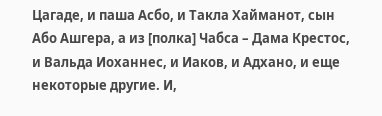Цагаде, и паша Асбо, и Такла Хайманот, сын Або Ашгера, а из [полка] Чабса – Дама Крестос, и Вальда Иоханнес, и Иаков, и Адхано, и еще некоторые другие. И,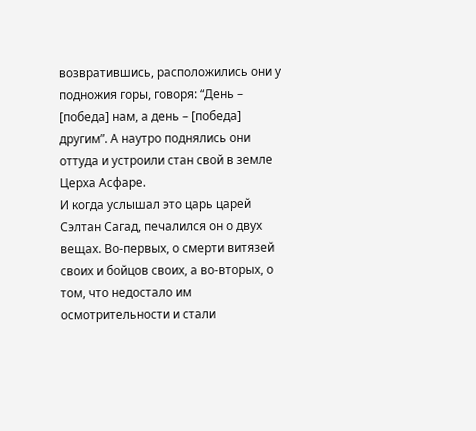возвратившись, расположились они у подножия горы, говоря: “День – [победа] нам, а день – [победа] другим”. А наутро поднялись они оттуда и устроили стан свой в земле Церха Асфаре.
И когда услышал это царь царей Сэлтан Сагад, печалился он о двух вещах. Во-первых, о смерти витязей своих и бойцов своих, а во-вторых, о том, что недостало им осмотрительности и стали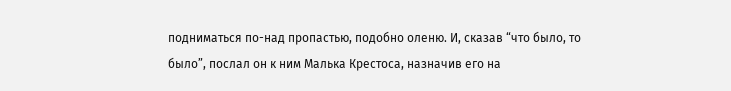подниматься по-над пропастью, подобно оленю. И, сказав “что было, то было”, послал он к ним Малька Крестоса, назначив его на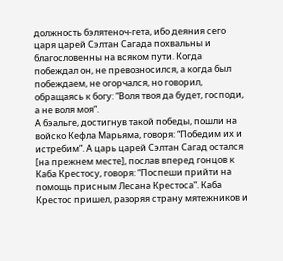должность бэлятеноч-гета, ибо деяния сего царя царей Сэлтан Сагада похвальны и благословенны на всяком пути. Когда побеждал он, не превозносился, а когда был побеждаем, не огорчался, но говорил, обращаясь к богу: “Воля твоя да будет, господи, а не воля моя”.
А бэальге, достигнув такой победы, пошли на войско Кефла Марьяма, говоря: “Победим их и истребим”. А царь царей Сэлтан Сагад остался [на прежнем месте], послав вперед гонцов к Каба Крестосу, говоря: “Поспеши прийти на помощь присным Лесана Крестоса”. Каба Крестос пришел, разоряя страну мятежников и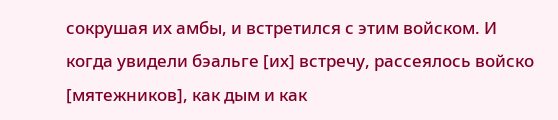сокрушая их амбы, и встретился с этим войском. И когда увидели бэальге [их] встречу, рассеялось войско [мятежников], как дым и как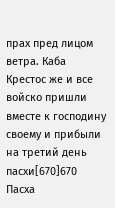прах пред лицом ветра. Каба Крестос же и все войско пришли вместе к господину своему и прибыли на третий день пасхи[670]670
Пасха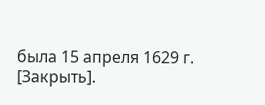была 15 апреля 1629 г.
[Закрыть].